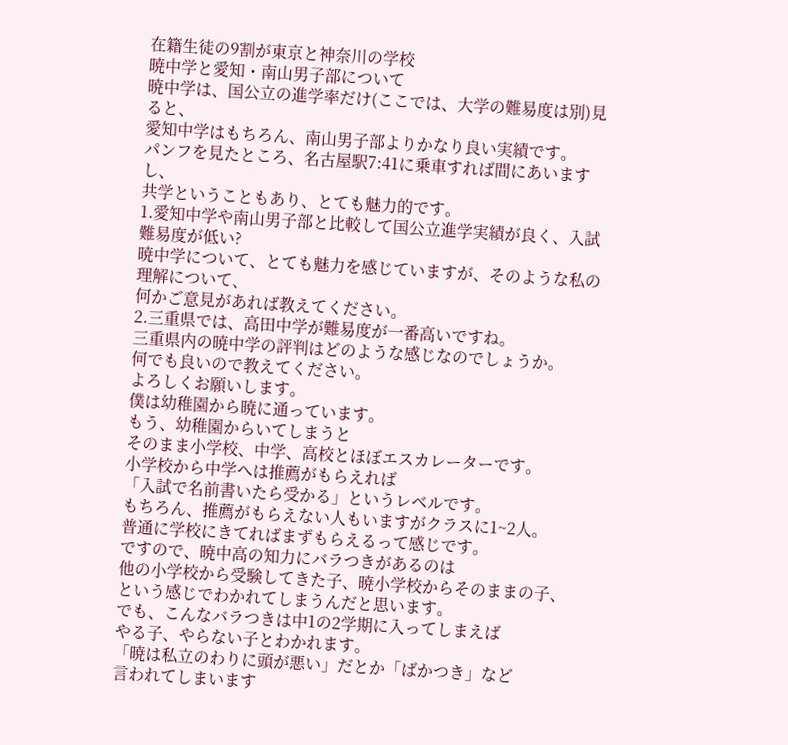在籍生徒の9割が東京と神奈川の学校
暁中学と愛知・南山男子部について
暁中学は、国公立の進学率だけ(ここでは、大学の難易度は別)見ると、
愛知中学はもちろん、南山男子部よりかなり良い実績です。
パンフを見たところ、名古屋駅7:41に乗車すれば間にあいますし、
共学ということもあり、とても魅力的です。
1.愛知中学や南山男子部と比較して国公立進学実績が良く、入試難易度が低い?
暁中学について、とても魅力を感じていますが、そのような私の理解について、
何かご意見があれば教えてください。
2.三重県では、高田中学が難易度が一番高いですね。
三重県内の暁中学の評判はどのような感じなのでしょうか。
何でも良いので教えてください。
よろしくお願いします。
僕は幼稚園から暁に通っています。
もう、幼稚園からいてしまうと
そのまま小学校、中学、高校とほぼエスカレーターです。
小学校から中学へは推薦がもらえれば
「入試で名前書いたら受かる」というレベルです。
もちろん、推薦がもらえない人もいますがクラスに1~2人。
普通に学校にきてればまずもらえるって感じです。
ですので、暁中高の知力にバラつきがあるのは
他の小学校から受験してきた子、暁小学校からそのままの子、
という感じでわかれてしまうんだと思います。
でも、こんなバラつきは中1の2学期に入ってしまえば
やる子、やらない子とわかれます。
「暁は私立のわりに頭が悪い」だとか「ばかつき」など
言われてしまいます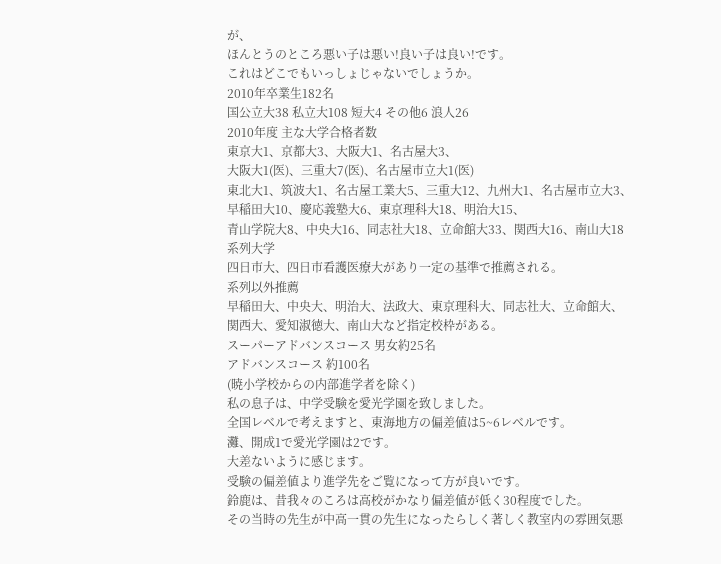が、
ほんとうのところ悪い子は悪い!良い子は良い!です。
これはどこでもいっしょじゃないでしょうか。
2010年卒業生182名
国公立大38 私立大108 短大4 その他6 浪人26
2010年度 主な大学合格者数
東京大1、京都大3、大阪大1、名古屋大3、
大阪大1(医)、三重大7(医)、名古屋市立大1(医)
東北大1、筑波大1、名古屋工業大5、三重大12、九州大1、名古屋市立大3、
早稲田大10、慶応義塾大6、東京理科大18、明治大15、
青山学院大8、中央大16、同志社大18、立命館大33、関西大16、南山大18
系列大学
四日市大、四日市看護医療大があり一定の基準で推薦される。
系列以外推薦
早稲田大、中央大、明治大、法政大、東京理科大、同志社大、立命館大、
関西大、愛知淑徳大、南山大など指定校枠がある。
スーパーアドバンスコース 男女約25名
アドバンスコース 約100名
(暁小学校からの内部進学者を除く)
私の息子は、中学受験を愛光学園を致しました。
全国レベルで考えますと、東海地方の偏差値は5~6レベルです。
灘、開成1で愛光学園は2です。
大差ないように感じます。
受験の偏差値より進学先をご覧になって方が良いです。
鈴鹿は、昔我々のころは高校がかなり偏差値が低く30程度でした。
その当時の先生が中高一貫の先生になったらしく著しく教室内の雰囲気悪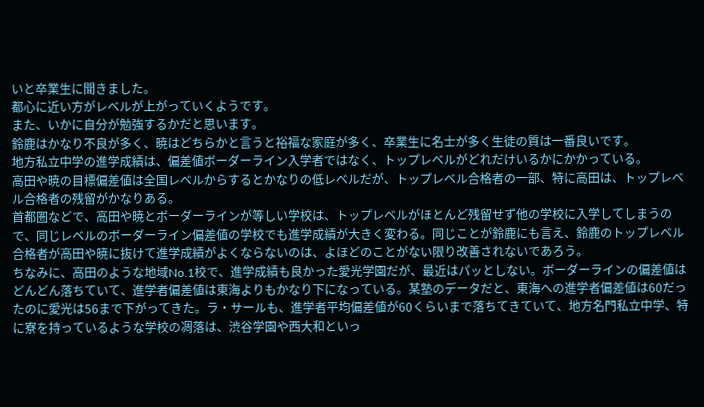いと卒業生に聞きました。
都心に近い方がレベルが上がっていくようです。
また、いかに自分が勉強するかだと思います。
鈴鹿はかなり不良が多く、暁はどちらかと言うと裕福な家庭が多く、卒業生に名士が多く生徒の質は一番良いです。
地方私立中学の進学成績は、偏差値ボーダーライン入学者ではなく、トップレベルがどれだけいるかにかかっている。
高田や暁の目標偏差値は全国レベルからするとかなりの低レベルだが、トップレベル合格者の一部、特に高田は、トップレベル合格者の残留がかなりある。
首都圏などで、高田や暁とボーダーラインが等しい学校は、トップレベルがほとんど残留せず他の学校に入学してしまうので、同じレベルのボーダーライン偏差値の学校でも進学成績が大きく変わる。同じことが鈴鹿にも言え、鈴鹿のトップレベル合格者が高田や暁に抜けて進学成績がよくならないのは、よほどのことがない限り改善されないであろう。
ちなみに、高田のような地域No.1校で、進学成績も良かった愛光学園だが、最近はパッとしない。ボーダーラインの偏差値はどんどん落ちていて、進学者偏差値は東海よりもかなり下になっている。某塾のデータだと、東海への進学者偏差値は60だったのに愛光は56まで下がってきた。ラ・サールも、進学者平均偏差値が60くらいまで落ちてきていて、地方名門私立中学、特に寮を持っているような学校の凋落は、渋谷学園や西大和といっ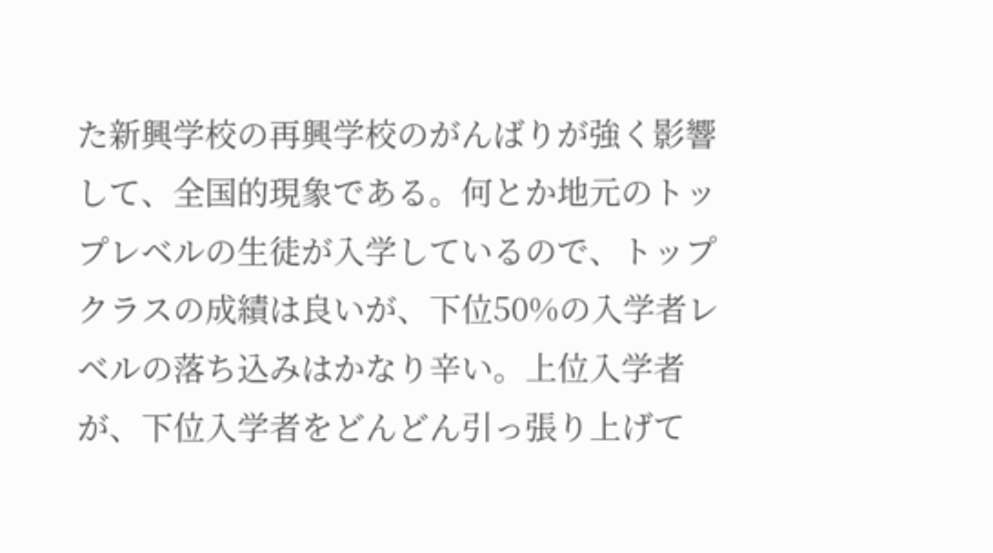た新興学校の再興学校のがんばりが強く影響して、全国的現象である。何とか地元のトップレベルの生徒が入学しているので、トップクラスの成績は良いが、下位50%の入学者レベルの落ち込みはかなり辛い。上位入学者が、下位入学者をどんどん引っ張り上げて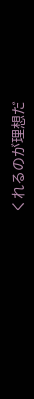くれるのが理想だ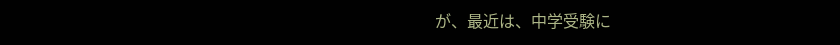が、最近は、中学受験に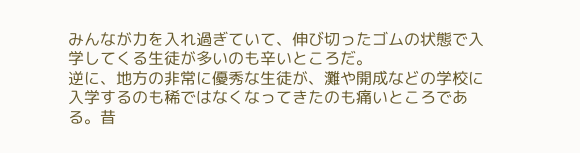みんなが力を入れ過ぎていて、伸び切ったゴムの状態で入学してくる生徒が多いのも辛いところだ。
逆に、地方の非常に優秀な生徒が、灘や開成などの学校に入学するのも稀ではなくなってきたのも痛いところである。昔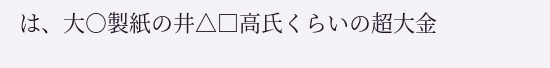は、大○製紙の井△□高氏くらいの超大金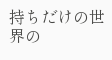持ちだけの世界の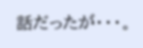話だったが・・・。